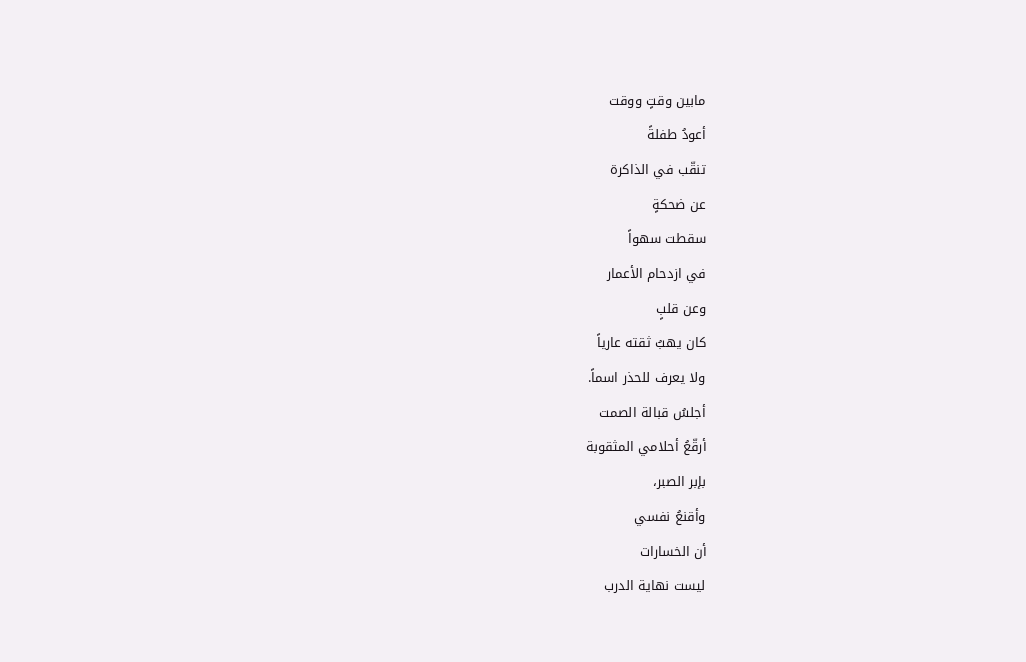مابين وقتٍ ووقت
أعودُ طفلةً
تنقّب في الذاكرة
عن ضحكةٍ
سقطت سهواً
في ازدحام الأعمار
وعن قلبٍ
كان يهبُ ثقته عارياً
ولا يعرف للحذر اسماً.
أجلسُ قبالة الصمت
أرقّعُ أحلامي المثقوبة
بإبر الصبر،
وأقنعُ نفسي
أن الخسارات
ليست نهاية الدرب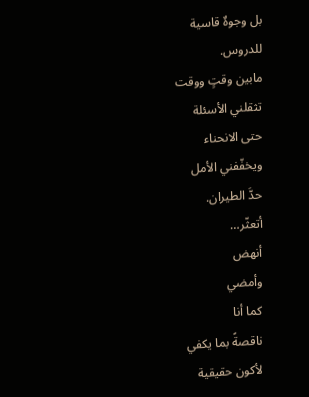بل وجوهٌ قاسية
للدروس.
مابين وقتٍ ووقت
تثقلني الأسئلة
حتى الانحناء
ويخفّفني الأمل
حدَّ الطيران.
أتعثّر…
أنهض
وأمضي
كما أنا
ناقصةً بما يكفي
لأكون حقيقية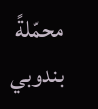محمّلةً بندوبي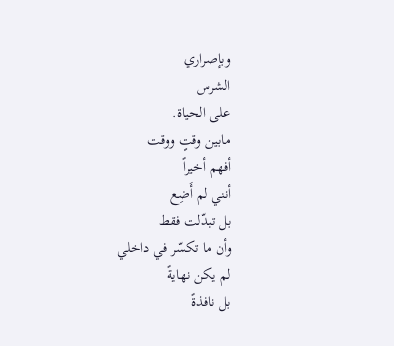وبإصراري
الشرس
على الحياة.
مابين وقتٍ ووقت
أفهم أخيراً
أنني لم أَضِع
بل تبدّلت فقط
وأن ما تكسّر في داخلي
لم يكن نهايةً
بل نافذةً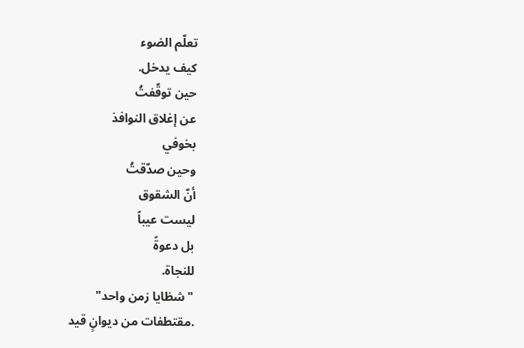تعلّم الضوء
كيف يدخل.
حين توقّفتُ
عن إغلاق النوافذ
بخوفي
وحين صدّقتُ
أنّ الشقوق
ليست عيباً
بل دعوةً
للنجاة.
"شظايا زمن واحد"
.مقتطفات من ديوانٍ قيد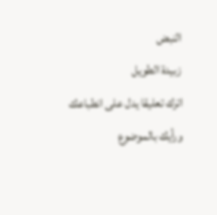النبض
زبيدة الطويل
اترك تعليقا يدل على انطباعك ورأيك بالموضوع